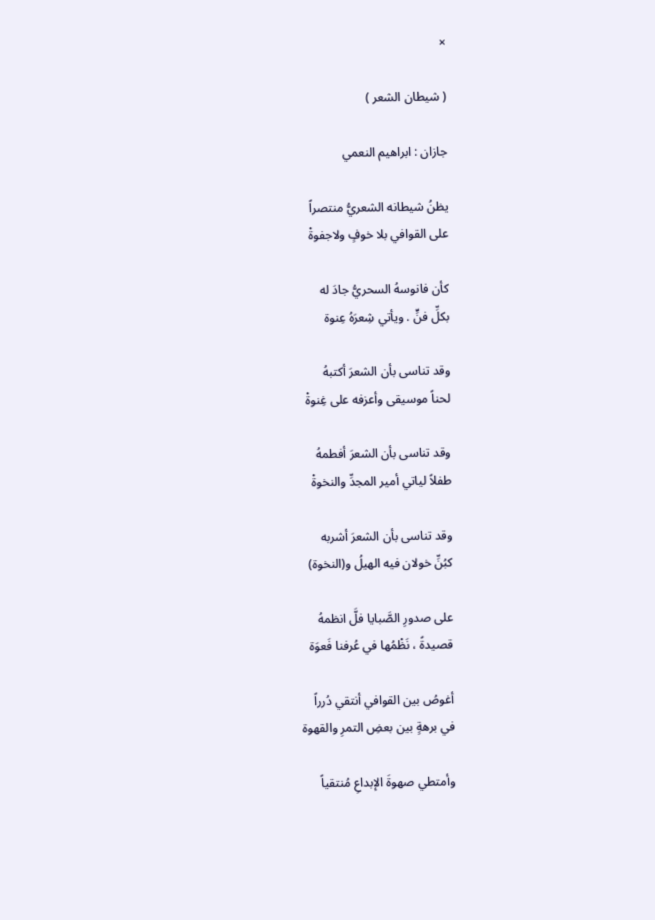×

( شيطان الشعر )

جازان : ابراهيم النعمي

يظنُ شيطانه الشعريُّ منتصراً
على القوافي بلا خوفٍ ولاجفوةْ

كأن فانوسهُ السحريُّ جادَ له
بكلِّ فنٍّ . ويأتي شِعرَهُ عِنوة

وقد تناسى بأن الشعرَ أكتبهُ
لحناً موسيقى وأعزفه على غِنوةْ

وقد تناسى بأن الشعرَ أفطمهُ
طفلاً لياتي أمير المجدِّ والنخوةْ

وقد تناسى بأن الشعرَ أشربه
كبُنِّ خولان فيه الهيلُ و(النخوة)

على صدورِ الصَّبايا فلَّ انظمهُ
قصيدةً ، نَظْمُها في عُرفنا فَعوَة

أغوصُ بين القوافي أنتقي دُرراً
في برهةٍ بين بعضِ التمرِ والقهوة

وأمتطي صهوةَ الإبداعِ مُنتقياً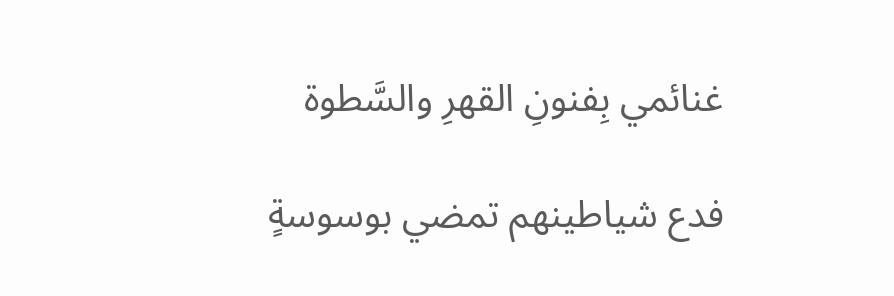غنائمي بِفنونِ القهرِ والسَّطوة

فدع شياطينهم تمضي بوسوسةٍ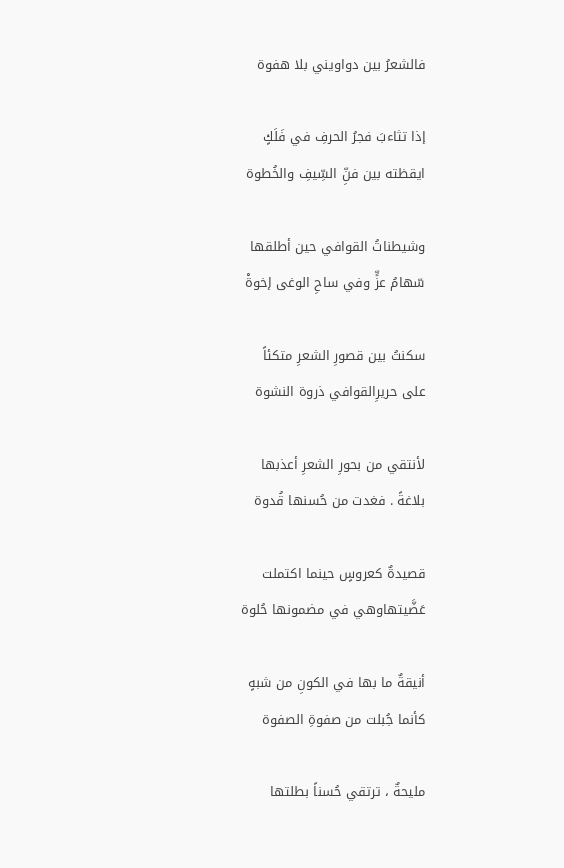فالشعرُ بين دواويني بلا هفوة

إذا تثاءبَ فجرُ الحرفِ في فَلَكٍ
ايقظته بين فنِّ السِّيفِ والخُطوة

وشيطناتُ القوافي حين أطلقها
سّهامُ عزٍّ وفي ساحِ الوغى إخوةْ

سكنتُ بين قصورِ الشعرِ متكئاً
على حريرِالقوافي ذروة النشوة

لأنتقي من بحورِ الشعرِ أعذبها
بلاغةً . فغدت من حُسنها قُدوة

قصيدةٌ كعروسٍ حينما اكتملت
عَضَّيتهاوهي في مضمونها حُلوة

أنيقةٌ ما بها في الكونِ من شبهٍ
كأنما جُبلت من صفوةِ الصفوة

مليحةٌ ، ترتقي حُسناً بطلتها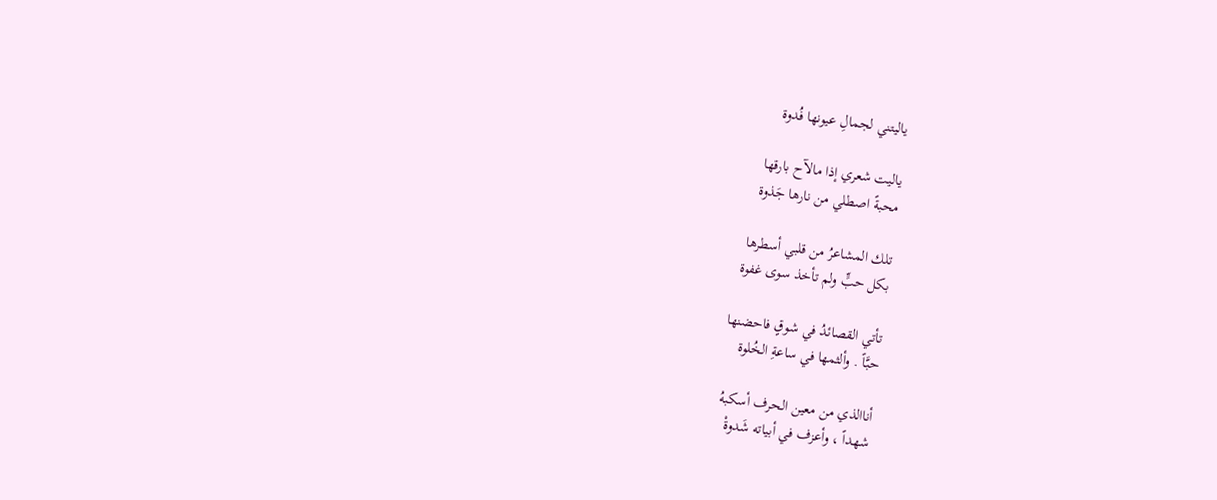ياليتني لجمالِ عيونها فُدوة

ياليت شعري إذا مالآح بارقها
محبةً اصطلي من نارها جَذوة

تلك المشاعرُ من قلبي أسطرها
بكل حبٍّ ولم تأخذ سوى غفوة

تأتي القصائدُ في شوقٍ فاحضنها
حبَّاً . وألثمها في ساعةِ الخُلوة

أناالذي من معين الحرف أسكبهُ
شهداً ، وأعزف في أبياته شَدوةْ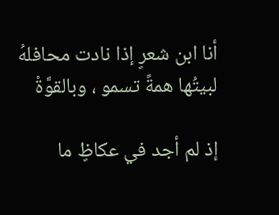أنا ابن شعرٍ إذا نادت محافلهُ
لبيتُها همةً تسمو ، وبالقوَّةْ

إذ لم أجد في عكاظٍ ما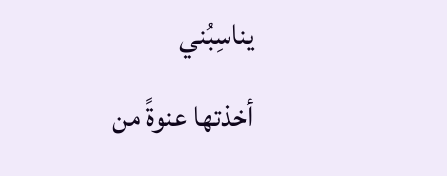يناسِبُني
أخذتها عنوةً من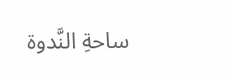ساحةِ النَّدوة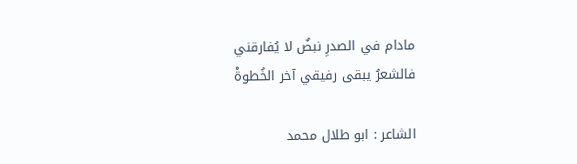مادام في الصدرِ نبضٌ لا يُفارقني
فالشعرُ يبقى رفيقي آخر الخُطوةْ

الشاعر : ابو طلال محمد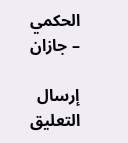الحكمي – جازان

إرسال التعليق